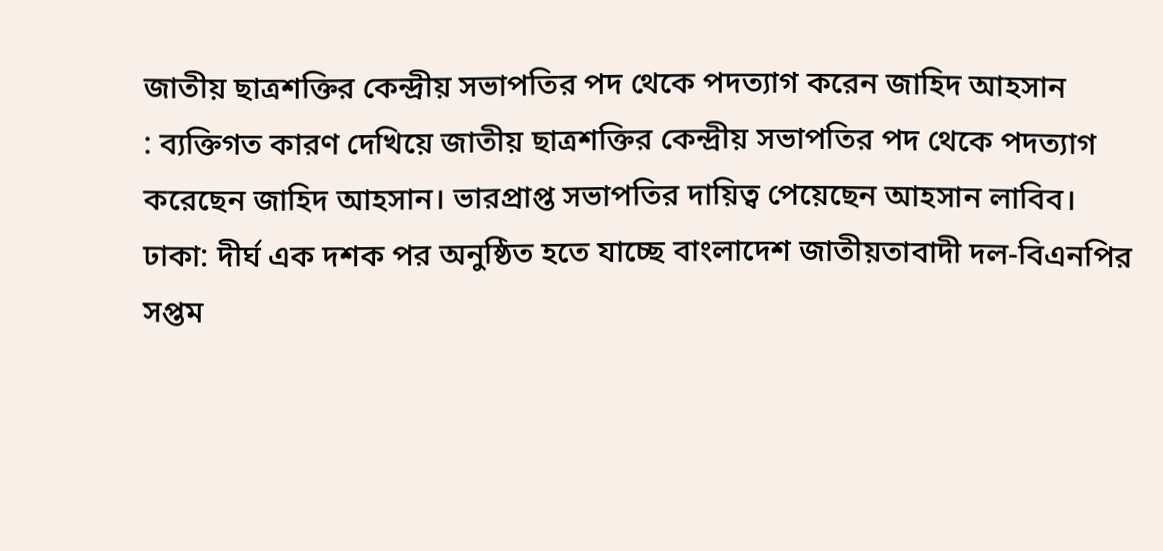জাতীয় ছাত্রশক্তির কেন্দ্রীয় সভাপতির পদ থেকে পদত্যাগ করেন জাহিদ আহসান
: ব্যক্তিগত কারণ দেখিয়ে জাতীয় ছাত্রশক্তির কেন্দ্রীয় সভাপতির পদ থেকে পদত্যাগ করেছেন জাহিদ আহসান। ভারপ্রাপ্ত সভাপতির দায়িত্ব পেয়েছেন আহসান লাবিব।
ঢাকা: দীর্ঘ এক দশক পর অনুষ্ঠিত হতে যাচ্ছে বাংলাদেশ জাতীয়তাবাদী দল-বিএনপির সপ্তম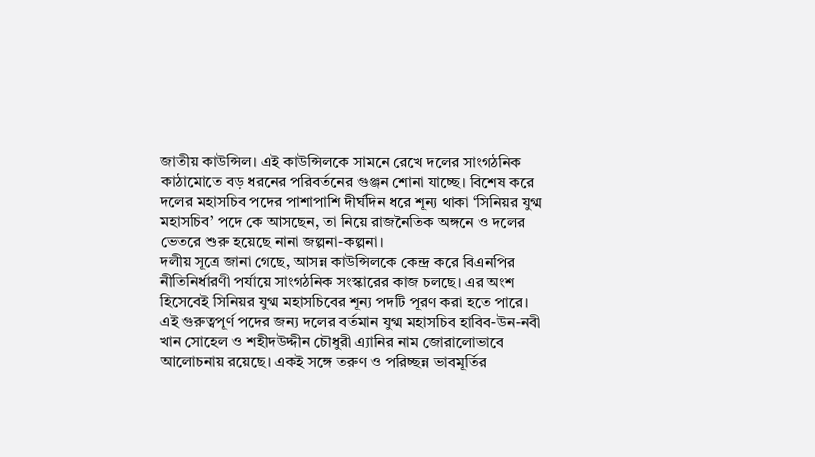জাতীয় কাউন্সিল। এই কাউন্সিলকে সামনে রেখে দলের সাংগঠনিক কাঠামোতে বড় ধরনের পরিবর্তনের গুঞ্জন শোনা যাচ্ছে। বিশেষ করে দলের মহাসচিব পদের পাশাপাশি দীর্ঘদিন ধরে শূন্য থাকা ‘সিনিয়র যুগ্ম মহাসচিব’ পদে কে আসছেন, তা নিয়ে রাজনৈতিক অঙ্গনে ও দলের ভেতরে শুরু হয়েছে নানা জল্পনা-কল্পনা।
দলীয় সূত্রে জানা গেছে, আসন্ন কাউন্সিলকে কেন্দ্র করে বিএনপির নীতিনির্ধারণী পর্যায়ে সাংগঠনিক সংস্কারের কাজ চলছে। এর অংশ হিসেবেই সিনিয়র যুগ্ম মহাসচিবের শূন্য পদটি পূরণ করা হতে পারে। এই গুরুত্বপূর্ণ পদের জন্য দলের বর্তমান যুগ্ম মহাসচিব হাবিব-উন-নবী খান সোহেল ও শহীদউদ্দীন চৌধুরী এ্যানির নাম জোরালোভাবে আলোচনায় রয়েছে। একই সঙ্গে তরুণ ও পরিচ্ছন্ন ভাবমূর্তির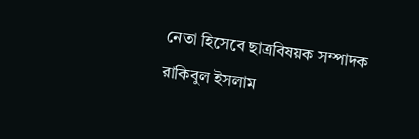নেতা হিসেবে ছাত্রবিষয়ক সম্পাদক রাকিবুল ইসলাম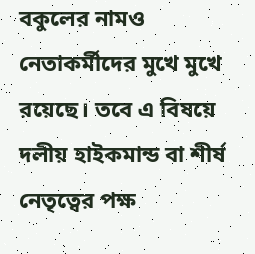বকুলের নামও নেতাকর্মীদের মুখে মুখে রয়েছে। তবে এ বিষয়ে দলীয় হাইকমান্ড বা শীর্ষ নেতৃত্বের পক্ষ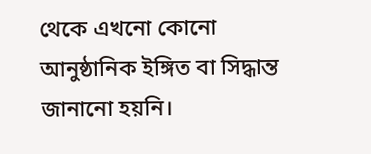থেকে এখনো কোনো আনুষ্ঠানিক ইঙ্গিত বা সিদ্ধান্ত জানানো হয়নি।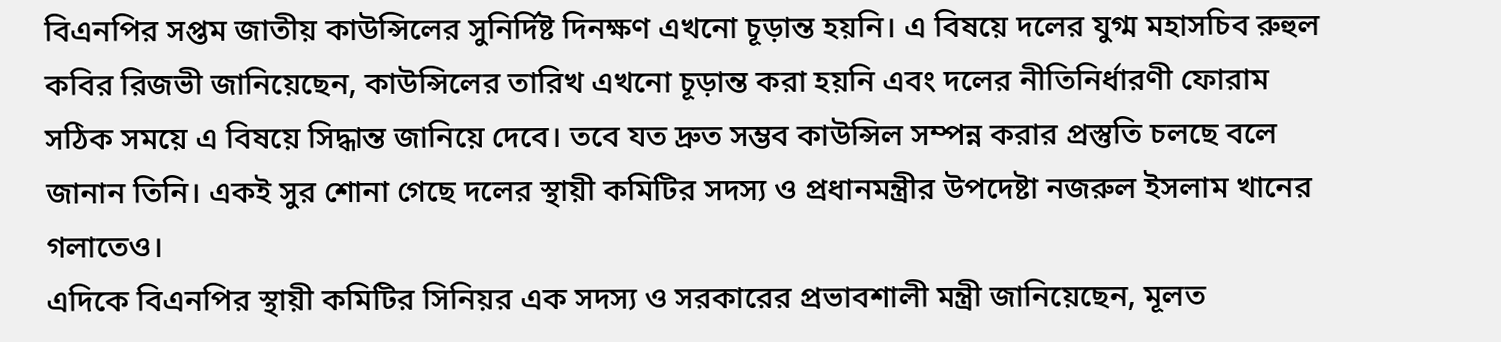বিএনপির সপ্তম জাতীয় কাউন্সিলের সুনির্দিষ্ট দিনক্ষণ এখনো চূড়ান্ত হয়নি। এ বিষয়ে দলের যুগ্ম মহাসচিব রুহুল কবির রিজভী জানিয়েছেন, কাউন্সিলের তারিখ এখনো চূড়ান্ত করা হয়নি এবং দলের নীতিনির্ধারণী ফোরাম সঠিক সময়ে এ বিষয়ে সিদ্ধান্ত জানিয়ে দেবে। তবে যত দ্রুত সম্ভব কাউন্সিল সম্পন্ন করার প্রস্তুতি চলছে বলে জানান তিনি। একই সুর শোনা গেছে দলের স্থায়ী কমিটির সদস্য ও প্রধানমন্ত্রীর উপদেষ্টা নজরুল ইসলাম খানের গলাতেও।
এদিকে বিএনপির স্থায়ী কমিটির সিনিয়র এক সদস্য ও সরকারের প্রভাবশালী মন্ত্রী জানিয়েছেন, মূলত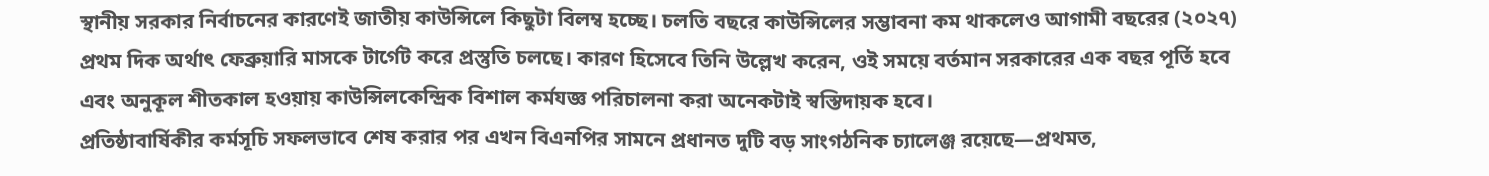স্থানীয় সরকার নির্বাচনের কারণেই জাতীয় কাউন্সিলে কিছুটা বিলম্ব হচ্ছে। চলতি বছরে কাউন্সিলের সম্ভাবনা কম থাকলেও আগামী বছরের (২০২৭) প্রথম দিক অর্থাৎ ফেব্রুয়ারি মাসকে টার্গেট করে প্রস্তুতি চলছে। কারণ হিসেবে তিনি উল্লেখ করেন, ওই সময়ে বর্তমান সরকারের এক বছর পূর্তি হবে এবং অনুকূল শীতকাল হওয়ায় কাউন্সিলকেন্দ্রিক বিশাল কর্মযজ্ঞ পরিচালনা করা অনেকটাই স্বস্তিদায়ক হবে।
প্রতিষ্ঠাবার্ষিকীর কর্মসূচি সফলভাবে শেষ করার পর এখন বিএনপির সামনে প্রধানত দুটি বড় সাংগঠনিক চ্যালেঞ্জ রয়েছে—প্রথমত,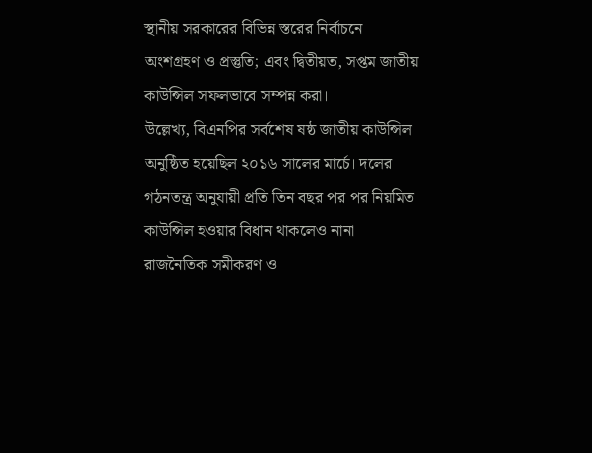স্থানীয় সরকারের বিভিন্ন স্তরের নির্বাচনে অংশগ্রহণ ও প্রস্তুতি; এবং দ্বিতীয়ত, সপ্তম জাতীয় কাউন্সিল সফলভাবে সম্পন্ন করা।
উল্লেখ্য, বিএনপির সর্বশেষ ষষ্ঠ জাতীয় কাউন্সিল অনুষ্ঠিত হয়েছিল ২০১৬ সালের মার্চে। দলের গঠনতন্ত্র অনুযায়ী প্রতি তিন বছর পর পর নিয়মিত কাউন্সিল হওয়ার বিধান থাকলেও নানা রাজনৈতিক সমীকরণ ও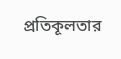প্রতিকূলতার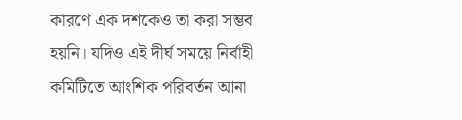কারণে এক দশকেও তা করা সম্ভব হয়নি। যদিও এই দীর্ঘ সময়ে নির্বাহী কমিটিতে আংশিক পরিবর্তন আনা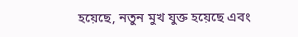হয়েছে, নতুন মুখ যুক্ত হয়েছে এবং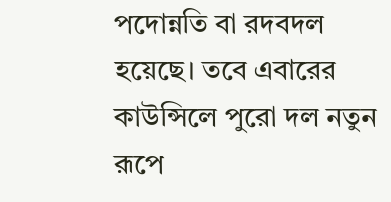পদোন্নতি বা রদবদল হয়েছে। তবে এবারের কাউন্সিলে পুরো দল নতুন রূপে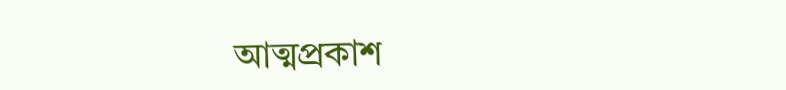আত্মপ্রকাশ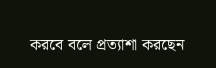করবে বলে প্রত্যাশা করছেন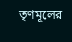তৃণমূলের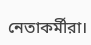নেতাকর্মীরা।